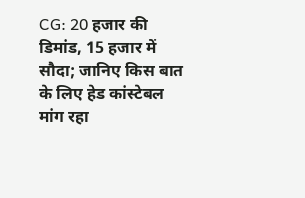CG: 20 हजार की डिमांड, 15 हजार में सौदा; जानिए किस बात के लिए हेड कांस्टेबल मांग रहा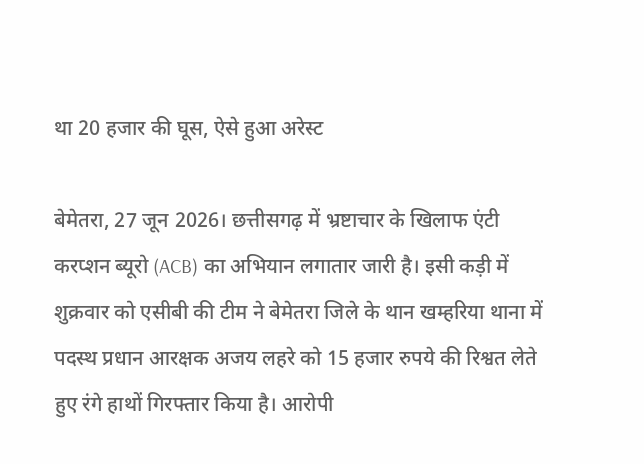था 20 हजार की घूस, ऐसे हुआ अरेस्ट

बेमेतरा, 27 जून 2026। छत्तीसगढ़ में भ्रष्टाचार के खिलाफ एंटी करप्शन ब्यूरो (ACB) का अभियान लगातार जारी है। इसी कड़ी में शुक्रवार को एसीबी की टीम ने बेमेतरा जिले के थान खम्हरिया थाना में पदस्थ प्रधान आरक्षक अजय लहरे को 15 हजार रुपये की रिश्वत लेते हुए रंगे हाथों गिरफ्तार किया है। आरोपी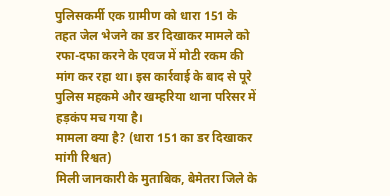पुलिसकर्मी एक ग्रामीण को धारा 151 के तहत जेल भेजने का डर दिखाकर मामले को रफा-दफा करने के एवज में मोटी रकम की मांग कर रहा था। इस कार्रवाई के बाद से पूरे पुलिस महकमे और खम्हरिया थाना परिसर में हड़कंप मच गया है।
मामला क्या है? (धारा 151 का डर दिखाकर मांगी रिश्वत)
मिली जानकारी के मुताबिक, बेमेतरा जिले के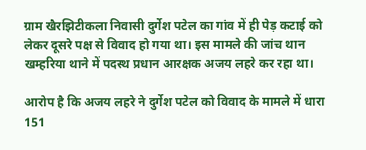ग्राम खैरझिटीकला निवासी दुर्गेश पटेल का गांव में ही पेड़ कटाई को लेकर दूसरे पक्ष से विवाद हो गया था। इस मामले की जांच थान खम्हरिया थाने में पदस्थ प्रधान आरक्षक अजय लहरे कर रहा था।

आरोप है कि अजय लहरे ने दुर्गेश पटेल को विवाद के मामले में धारा 151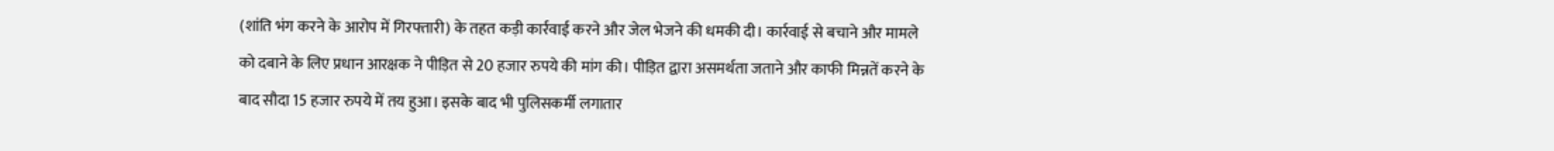(शांति भंग करने के आरोप में गिरफ्तारी) के तहत कड़ी कार्रवाई करने और जेल भेजने की धमकी दी। कार्रवाई से बचाने और मामले को दबाने के लिए प्रधान आरक्षक ने पीड़ित से 20 हजार रुपये की मांग की। पीड़ित द्वारा असमर्थता जताने और काफी मिन्नतें करने के बाद सौदा 15 हजार रुपये में तय हुआ। इसके बाद भी पुलिसकर्मी लगातार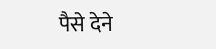पैसे देने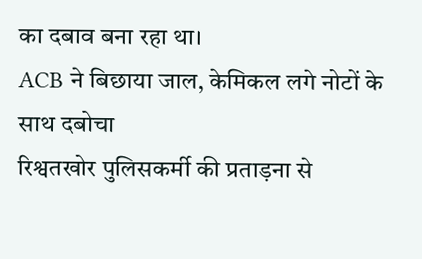का दबाव बना रहा था।
ACB ने बिछाया जाल, केमिकल लगे नोटों के साथ दबोचा
रिश्वतखोर पुलिसकर्मी की प्रताड़ना से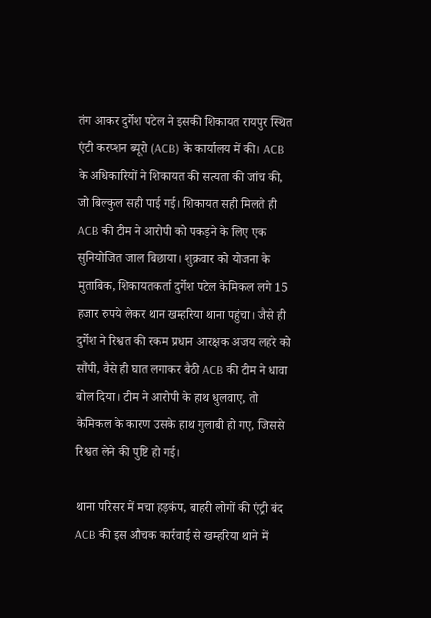तंग आकर दुर्गेश पटेल ने इसकी शिकायत रायपुर स्थित एंटी करप्शन ब्यूरो (ACB) के कार्यालय में की। ACB के अधिकारियों ने शिकायत की सत्यता की जांच की, जो बिल्कुल सही पाई गई। शिकायत सही मिलते ही ACB की टीम ने आरोपी को पकड़ने के लिए एक सुनियोजित जाल बिछाया। शुक्रवार को योजना के मुताबिक, शिकायतकर्ता दुर्गेश पटेल केमिकल लगे 15 हजार रुपये लेकर थान खम्हरिया थाना पहुंचा। जैसे ही दुर्गेश ने रिश्वत की रकम प्रधान आरक्षक अजय लहरे को सौंपी, वैसे ही घात लगाकर बैठी ACB की टीम ने धावा बोल दिया। टीम ने आरोपी के हाथ धुलवाए, तो केमिकल के कारण उसके हाथ गुलाबी हो गए, जिससे रिश्वत लेने की पुष्टि हो गई।

थाना परिसर में मचा हड़कंप, बाहरी लोगों की एंट्री बंद
ACB की इस औचक कार्रवाई से खम्हरिया थाने में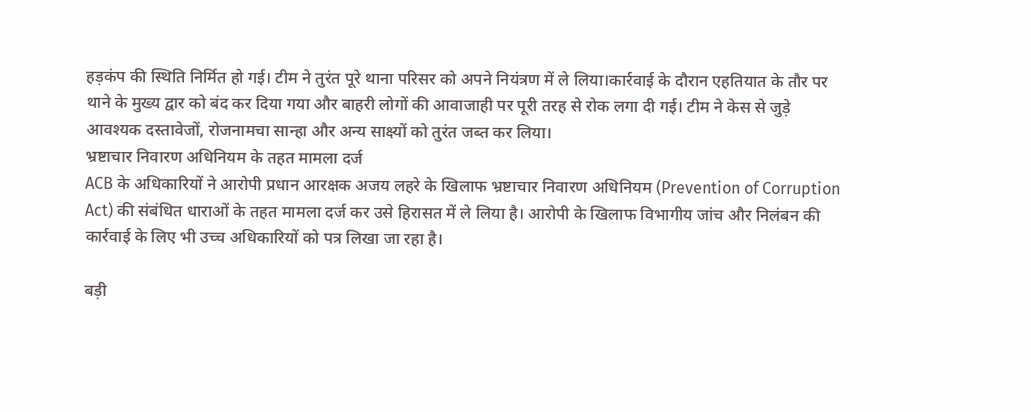हड़कंप की स्थिति निर्मित हो गई। टीम ने तुरंत पूरे थाना परिसर को अपने नियंत्रण में ले लिया।कार्रवाई के दौरान एहतियात के तौर पर थाने के मुख्य द्वार को बंद कर दिया गया और बाहरी लोगों की आवाजाही पर पूरी तरह से रोक लगा दी गई। टीम ने केस से जुड़े आवश्यक दस्तावेजों, रोजनामचा सान्हा और अन्य साक्ष्यों को तुरंत जब्त कर लिया।
भ्रष्टाचार निवारण अधिनियम के तहत मामला दर्ज
ACB के अधिकारियों ने आरोपी प्रधान आरक्षक अजय लहरे के खिलाफ भ्रष्टाचार निवारण अधिनियम (Prevention of Corruption Act) की संबंधित धाराओं के तहत मामला दर्ज कर उसे हिरासत में ले लिया है। आरोपी के खिलाफ विभागीय जांच और निलंबन की कार्रवाई के लिए भी उच्च अधिकारियों को पत्र लिखा जा रहा है।

बड़ी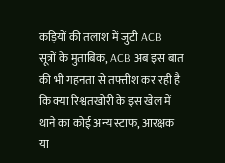कड़ियों की तलाश में जुटी ACB
सूत्रों के मुताबिक, ACB अब इस बात की भी गहनता से तफ्तीश कर रही है कि क्या रिश्वतखोरी के इस खेल में थाने का कोई अन्य स्टाफ, आरक्षक या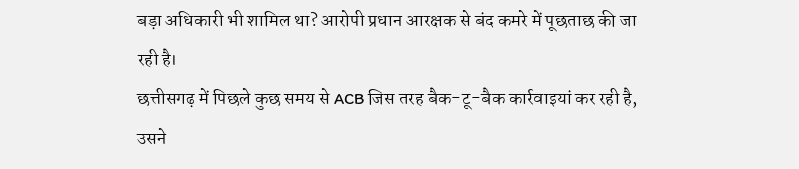बड़ा अधिकारी भी शामिल था? आरोपी प्रधान आरक्षक से बंद कमरे में पूछताछ की जा रही है।
छत्तीसगढ़ में पिछले कुछ समय से ACB जिस तरह बैक-टू-बैक कार्रवाइयां कर रही है, उसने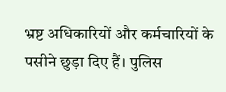भ्रष्ट अधिकारियों और कर्मचारियों के पसीने छुड़ा दिए हैं। पुलिस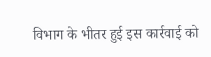विभाग के भीतर हुई इस कार्रवाई को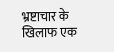भ्रष्टाचार के खिलाफ एक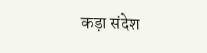कड़ा संदेश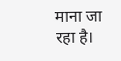माना जा रहा है।